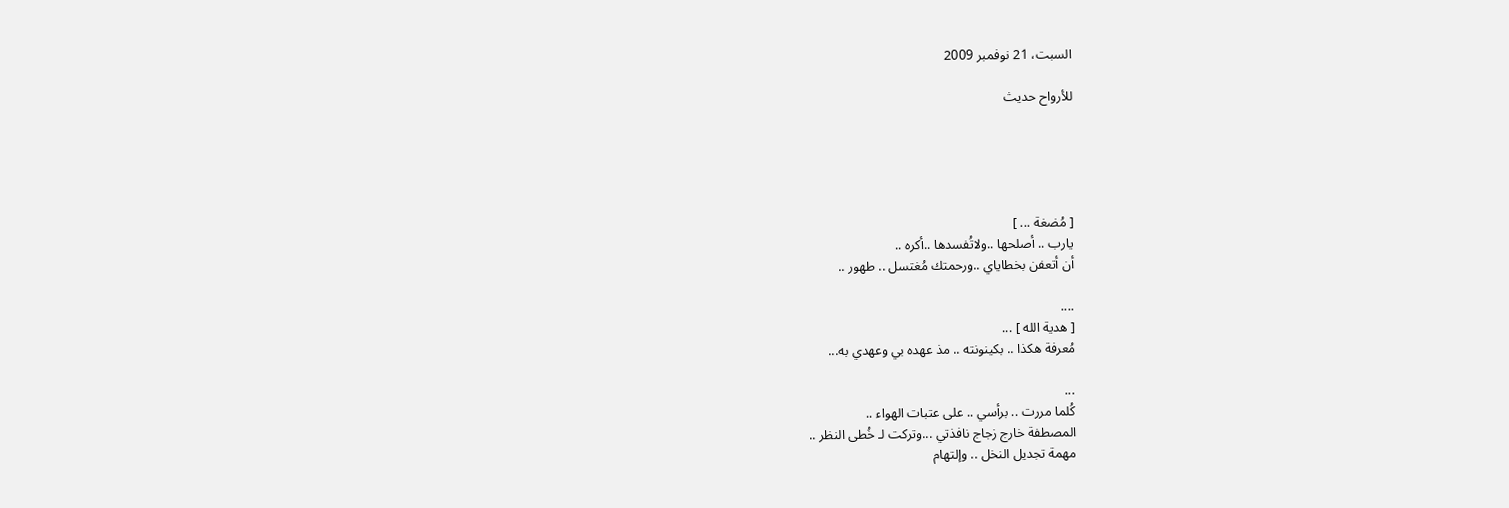السبت، 21 نوفمبر 2009

للأرواح حديث





[ مُضغة ... ]
يارب .. أصلحها ..ولاتُفسدها ..أكره ..
أن أتعفن بخطاياي ..ورحمتك مُغتسل .. طهور ..

....
[ هدية الله ] ...
مُعرفة هكذا .. بكينونته .. مذ عهده بي وعهدي به...

...
كُلما مررت .. برأسي .. على عتبات الهواء ..
المصطفة خارج زجاج نافذتي ...وتركت لـ خُطى النظر ..
مهمة تجديل النخل .. وإلتهام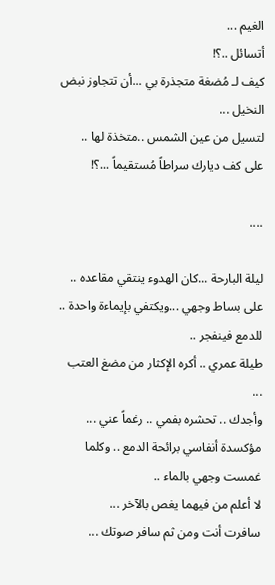الغيم ...
أتسائل ..؟!
كيف لـ مُضغة متجذرة بي ...أن تتجاوز نبض النخيل ...
لتسيل من عين الشمس ..متخذة لها ..
على كف ديارك سراطاً مُستقيماً ...؟!

....

ليلة البارحة ...كان الهدوء ينتقي مقاعده ..
على بساط وجهي ...ويكتفي بإيماءة واحدة .. للدمع فينفجر ..
طيلة عمري .. أكره الإكثار من مضغ العتب ...
وأجدك .. تحشره بفمي .. رغماً عني ...
مؤكسدة أنفاسي برائحة الدمع .. وكلما غمست وجهي بالماء ..
لا أعلم من فيهما يغص بالآخر ...
سافرت أنت ومن ثم سافر صوتك ...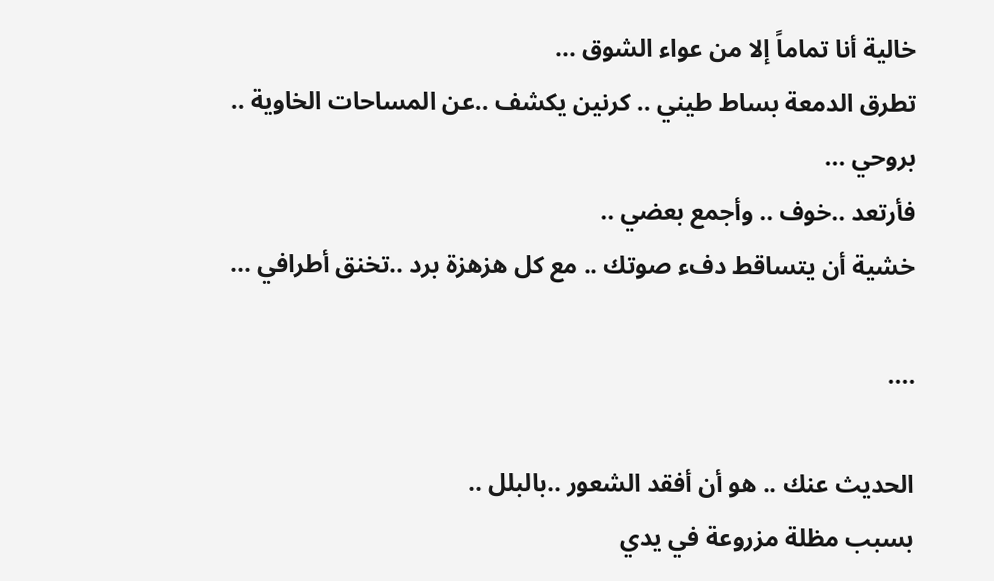خالية أنا تماماً إلا من عواء الشوق ...
تطرق الدمعة بساط طيني .. كرنين يكشف ..عن المساحات الخاوية .. بروحي ...
فأرتعد ..خوف .. وأجمع بعضي ..
خشية أن يتساقط دفء صوتك .. مع كل هزهزة برد ..تخنق أطرافي ...

....

الحديث عنك .. هو أن أفقد الشعور ..بالبلل ..
بسبب مظلة مزروعة في يدي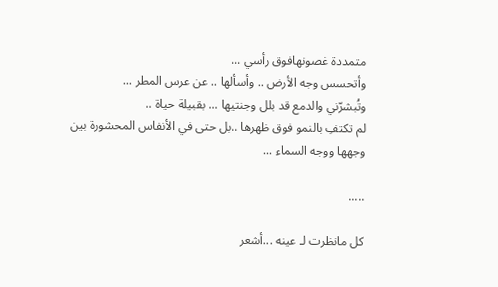متمددة غصونهافوق رأسي ...
وأتحسس وجه الأرض .. وأسألها .. عن عرس المطر ...
وتُبشرّني والدمع قد بلل وجنتيها ... بقبيلة حياة ..
لم تكتفِ بالنمو فوق ظهرها ..بل حتى في الأنفاس المحشورة بين وجهها ووجه السماء ...

.....

كل مانظرت لـ عينه ...أشعر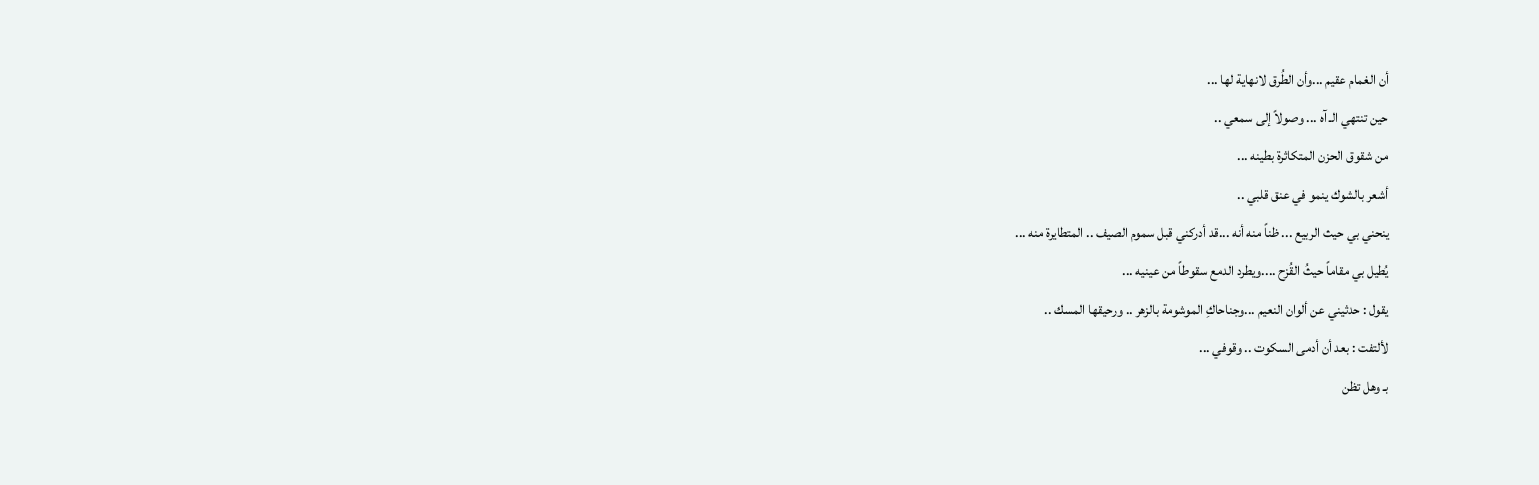أن الغمام عقيم ...وأن الطُرق لانهاية لها ...
حين تنتهي الـ آه ... وصولاً إلى سمعي ..
من شقوق الحزن المتكاثرة بطينه ...
أشعر بالشوك ينمو في عنق قلبي ..
ينحني بي حيث الربيع ... ظناً منه أنه ...قد أدركني قبل سموم الصيف .. المتطايرة منه ...
يُطيل بي مقاماً حيثُ القُزح ....ويطرد الدمع سقوطاً من عينيه ...
يقول : حدثيني عن ألوان النعيم ...وجناحاكِ الموشومة بالزهر .. ورحيقها المسك ..
لألتفت : بعد أن أدمى السكوت .. وقوفي ...
بـ وهل تظن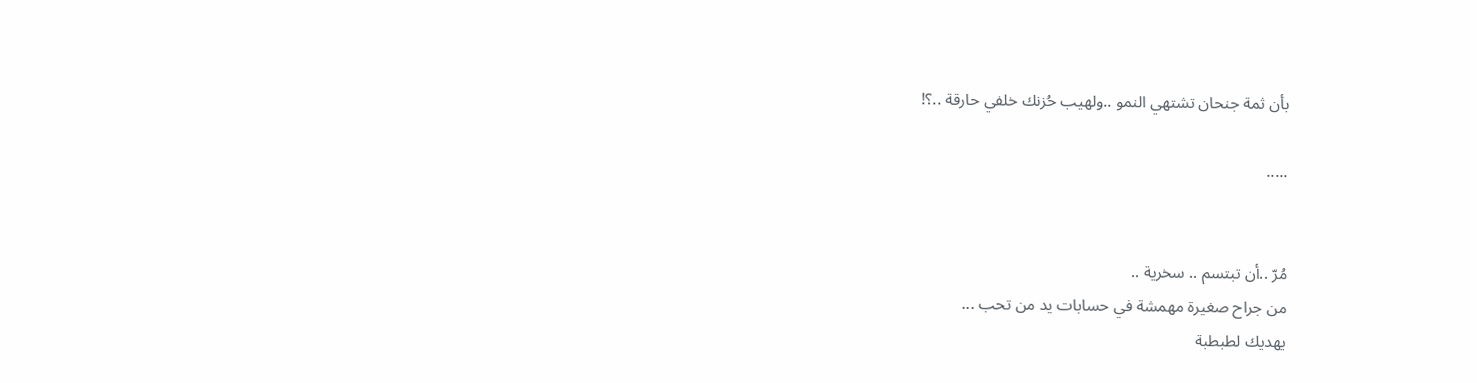بأن ثمة جنحان تشتهي النمو ..ولهيب حُزنك خلفي حارقة ..؟!

.....


مُرّ ..أن تبتسم .. سخرية ..
من جراح صغيرة مهمشة في حسابات يد من تحب ...
يهديك لطبطبة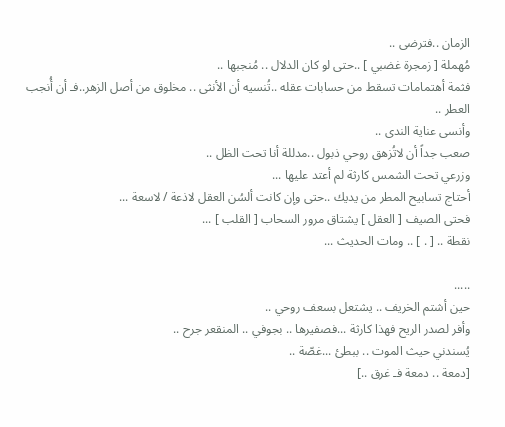الزمان ..فترضى ..
مُهملة [ زمجرة غضبي ] ..حتى لو كان الدلال .. مُنجبها ..
فثمة أهتمامات تسقط من حسابات عقله ..تُنسيه أن الأنثى .. مخلوق من أصل الزهر..فـ أن أُنجب العطر ..
وأنسى عناية الندى ..
صعب جداً أن لاتُزهق روحي ذبول ..مدللة أنا تحت الظل ..
وزرعي تحت الشمس كارثة لم أعتد عليها ...
أحتاج تسابيح المطر من يديك ..حتى وإن كانت ألسُن العقل لاذعة / لاسعة ...
فحتى الصيف [ العقل ] يشتاق مرور السحاب [ القلب ] ...
نقطة .. [ . ] .. ومات الحديث ...

.....
حين أشتم الخريف .. يشتعل بسعف روحي ..
وأفر لصدر الريح فهذا كارثة ...فصفيرها .. بجوفي .. المنقعر جرح ..
يُسندني حيث الموت .. ببطئ ...غصّة ..
[دمعة .. دمعة فـ غرق ..]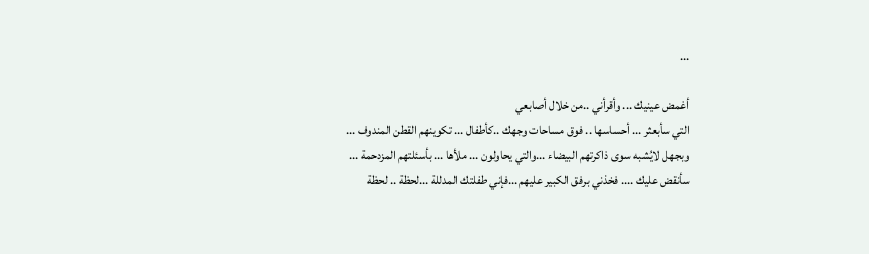...

أغمض عينيك ... وأقرأني ..من خلال أصابعي
التي سأبعثر ... أحساسها .. فوق مساحات وجهك ..كأطفال ... تكوينهم القطن المندوف ...
وبجهل لايُشبه سوى ذاكرتهم البيضاء ...والتي يحاولون ... ملأها ... بأسئلتهم المزدحمة ...
سأنقض عليك .... فخذني برفق الكبير عليهم ...فإني طفلتك المدللة ...لحظة .. لحظة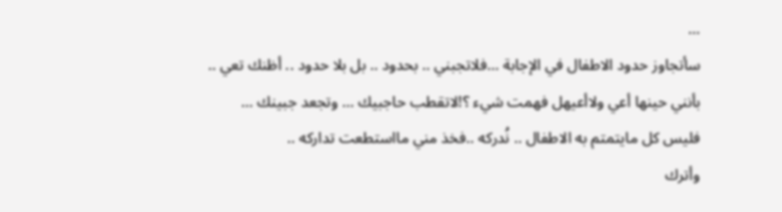...
سأتجاوز حدود الاطفال في الإجابة ...فلاتجبني .. بحدود .. بل بلا حدود .. أظنك تعي .. بأنني حينها أعي ولاأعيهل فهمت شيء ؟!لاتقطب حاجبيك ... وتجعد جبينك ...
فليس كل مايتمتم به الاطفال .. نُدركه ..فخذ مني مااستطعت تداركه ..
وأترك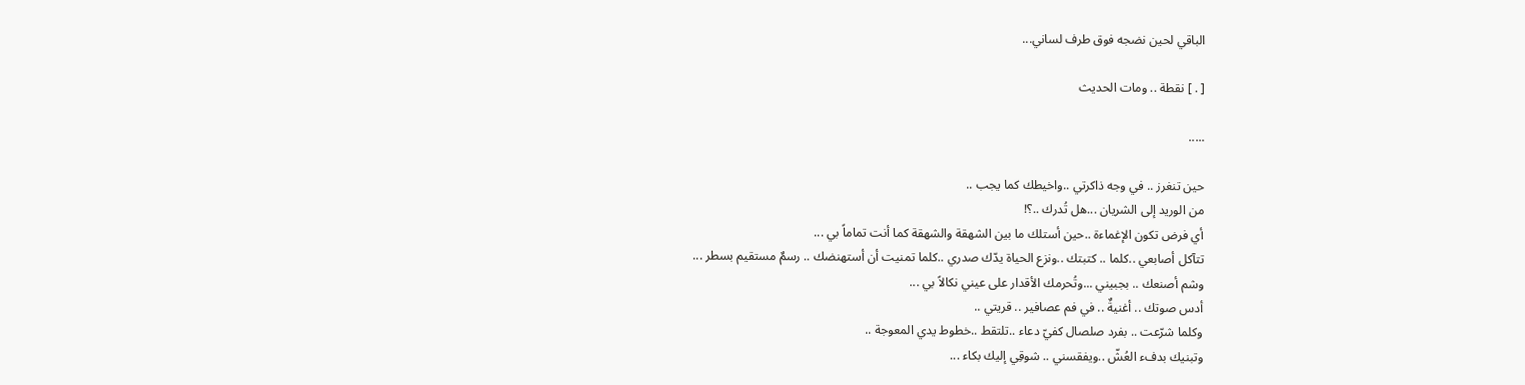الباقي لحين نضجه فوق طرف لساني...

[ . ] نقطة .. ومات الحديث

.....

حين تنغرز .. في وجه ذاكرتي ..واخيطك كما يجب ..
من الوريد إلى الشريان ...هل تُدرك ..؟!
أي فرض تكون الإغماءة ..حين أستلك ما بين الشهقة والشهقة كما أنت تماماً بي ...
تتآكل أصابعي ..كلما .. كتبتك ..ونزع الحياة يدّك صدري ..كلما تمنيت أن أستهنضك .. رسمٌ مستقيم بسطر ...
وشم أصنعك .. بجبيني ...وتُحرمك الأقدار على عيني نكالاً بي ...
أدس صوتك .. أغنيةٌ .. في فم عصافير .. قريتي ..
وكلما شرّعت .. بفرد صلصال كفيّ دعاء ..تلتقط ..خطوط يدي المعوجة ..
وتبنيك بدفء العُشّ ..ويفقسني .. شوقِي إليك بكاء ...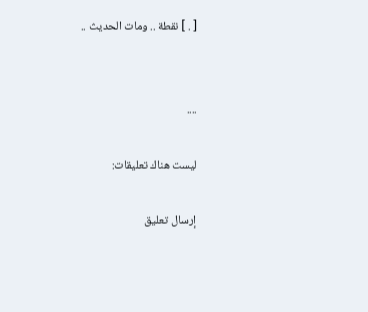[ . ] نقطة .. ومات الحديث ..


....

ليست هناك تعليقات:

إرسال تعليق